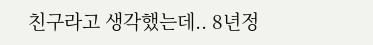친구라고 생각했는데.. 8년정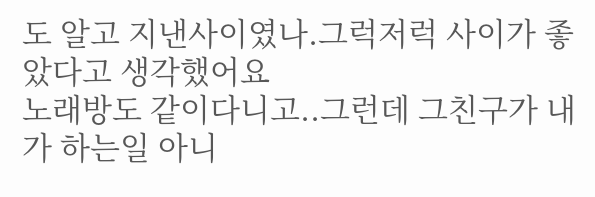도 알고 지낸사이였나.그럭저럭 사이가 좋았다고 생각했어요
노래방도 같이다니고..그런데 그친구가 내가 하는일 아니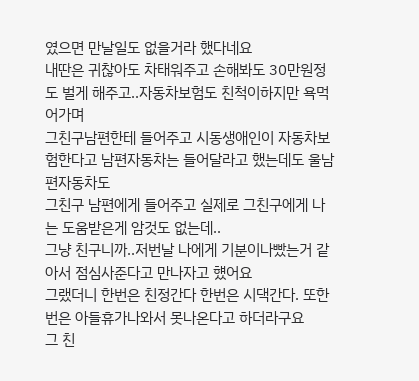였으면 만날일도 없을거라 했다네요
내딴은 귀찮아도 차태워주고 손해봐도 30만원정도 벌게 해주고..자동차보험도 친척이하지만 욕먹어가며
그친구남편한테 들어주고 시동생애인이 자동차보험한다고 남편자동차는 들어달라고 했는데도 울남편자동차도
그친구 남편에게 들어주고 실제로 그친구에게 나는 도움받은게 암것도 없는데..
그냥 친구니까..저번날 나에게 기분이나빴는거 같아서 점심사준다고 만나자고 헀어요
그랬더니 한번은 친정간다 한번은 시댁간다. 또한번은 아들휴가나와서 못나온다고 하더라구요
그 친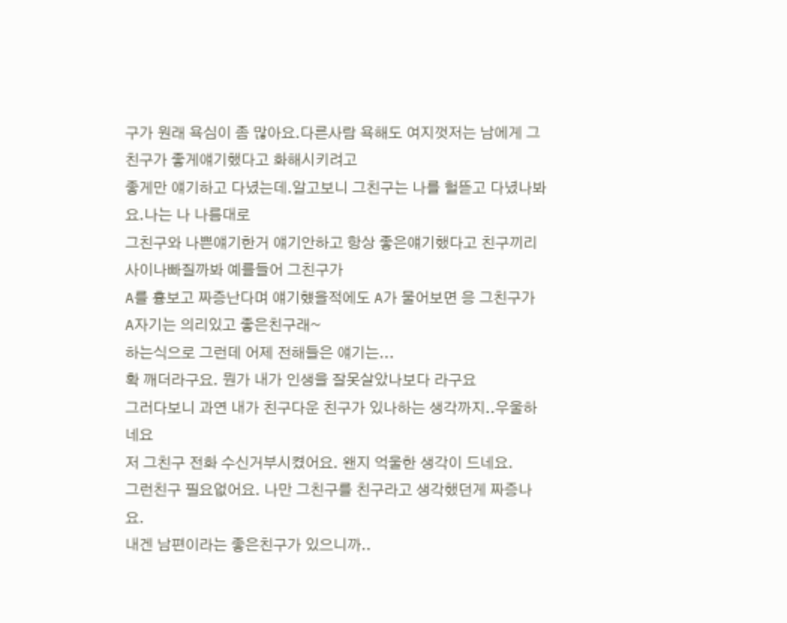구가 원래 욕심이 좀 많아요.다른사람 욕해도 여지껏저는 남에게 그친구가 좋게얘기했다고 화해시키려고
좋게만 얘기하고 다녔는데.알고보니 그친구는 나를 헐뜯고 다녔나봐요.나는 나 나름대로
그친구와 나쁜얘기한거 얘기안하고 항상 좋은얘기했다고 친구끼리 사이나빠질까봐 예를들어 그친구가
A를 흉보고 짜증난다며 얘기헀을적에도 A가 물어보면 응 그친구가 A자기는 의리있고 좋은친구래~
하는식으로 그런데 어제 전해들은 얘기는...
확 깨더라구요. 뭔가 내가 인생을 잘못살았나보다 라구요
그러다보니 과연 내가 친구다운 친구가 있나하는 생각까지..우울하네요
저 그친구 전화 수신거부시켰어요. 왠지 억울한 생각이 드네요.
그런친구 필요없어요. 나만 그친구를 친구라고 생각했던게 짜증나요.
내겐 남편이라는 좋은친구가 있으니까..